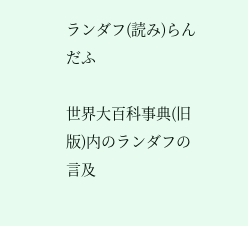ランダフ(読み)らんだふ

世界大百科事典(旧版)内のランダフの言及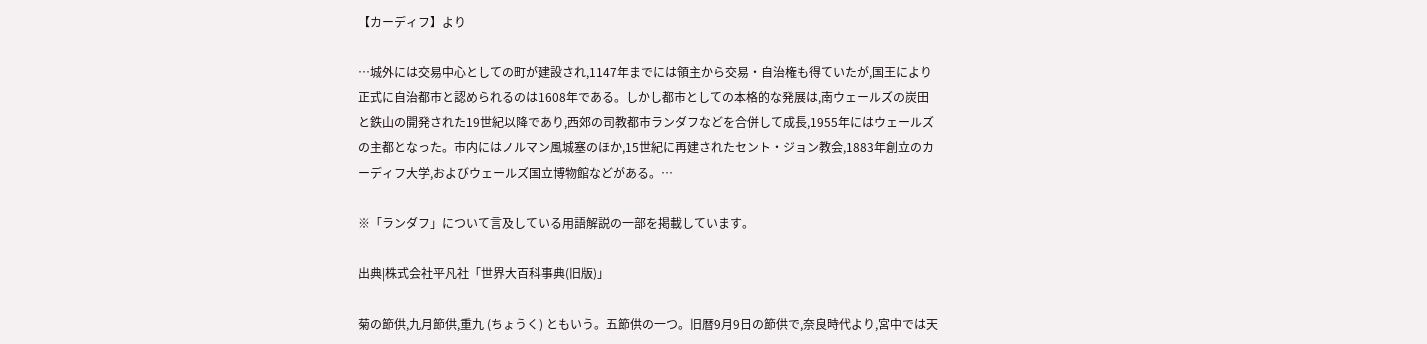【カーディフ】より

…城外には交易中心としての町が建設され,1147年までには領主から交易・自治権も得ていたが,国王により正式に自治都市と認められるのは1608年である。しかし都市としての本格的な発展は,南ウェールズの炭田と鉄山の開発された19世紀以降であり,西郊の司教都市ランダフなどを合併して成長,1955年にはウェールズの主都となった。市内にはノルマン風城塞のほか,15世紀に再建されたセント・ジョン教会,1883年創立のカーディフ大学,およびウェールズ国立博物館などがある。…

※「ランダフ」について言及している用語解説の一部を掲載しています。

出典|株式会社平凡社「世界大百科事典(旧版)」

菊の節供,九月節供,重九 (ちょうく) ともいう。五節供の一つ。旧暦9月9日の節供で,奈良時代より,宮中では天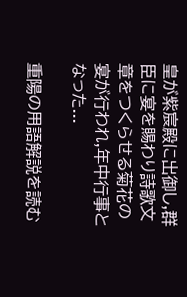皇が紫宸殿に出御し,群臣に宴を賜わり詩歌文章をつくらせる菊花の宴が行われ,年中行事となった...

重陽の用語解説を読む